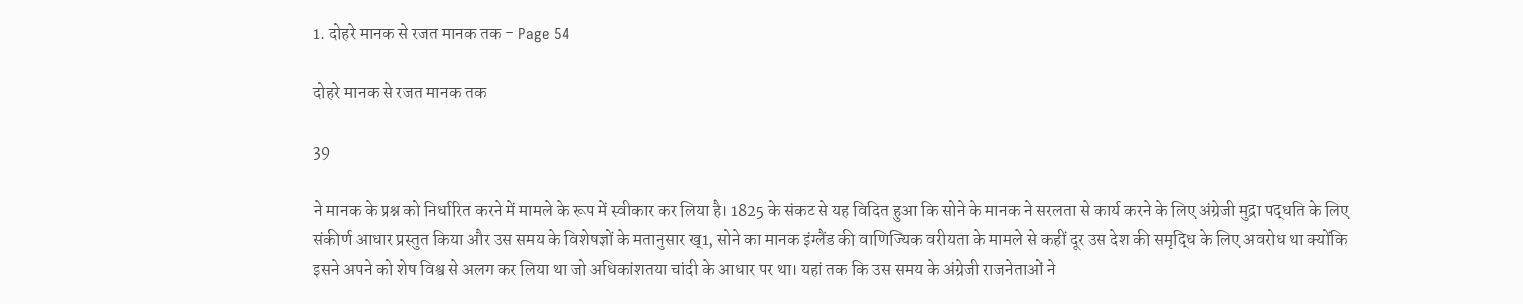1. दोहरे मानक से रजत मानक तक - Page 54

दोहरे मानक से रजत मानक तक

39

ने मानक के प्रश्न को निर्धारित करने में मामले के रूप में स्वीकार कर लिया है। 1825 के संकट से यह विदित हुआ कि सोने के मानक ने सरलता से कार्य करने के लिए अंग्रेजी मुद्रा पद्धति के लिए संकीर्ण आधार प्रस्तुत किया और उस समय के विशेषज्ञों के मतानुसार ख्1, सोने का मानक इंग्लैंड की वाणिज्यिक वरीयता के मामले से कहीं दूर उस देश की समृद्धि के लिए अवरोध था क्योंकि इसने अपने को शेष विश्व से अलग कर लिया था जो अधिकांशतया चांदी के आधार पर था। यहां तक कि उस समय के अंग्रेजी राजनेताओं ने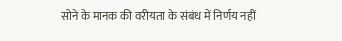सोने के मानक की वरीयता के संबंध में निर्णय नहीं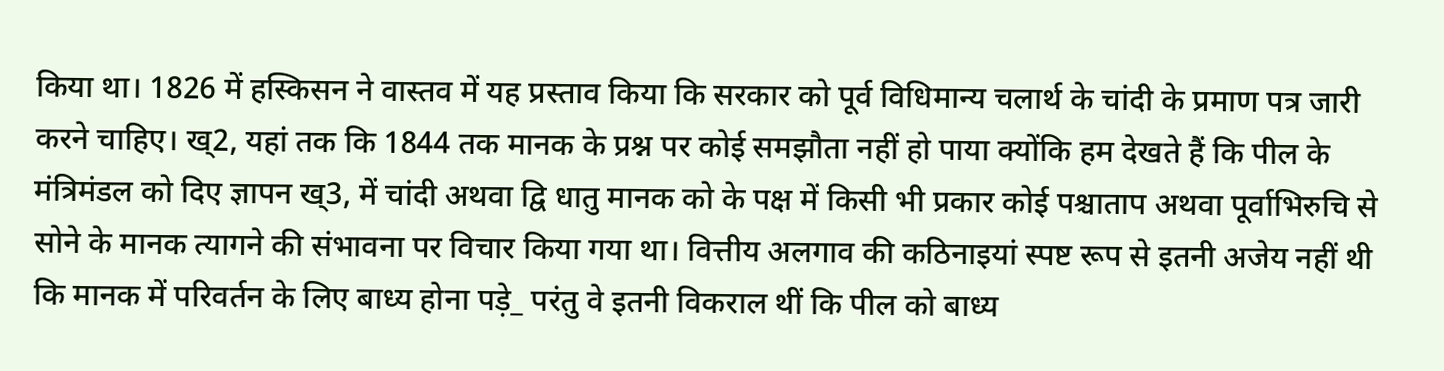किया था। 1826 में हस्किसन ने वास्तव में यह प्रस्ताव किया कि सरकार को पूर्व विधिमान्य चलार्थ के चांदी के प्रमाण पत्र जारी करने चाहिए। ख्2, यहां तक कि 1844 तक मानक के प्रश्न पर कोई समझौता नहीं हो पाया क्योंकि हम देखते हैं कि पील के मंत्रिमंडल को दिए ज्ञापन ख्3, में चांदी अथवा द्वि धातु मानक को के पक्ष में किसी भी प्रकार कोई पश्चाताप अथवा पूर्वाभिरुचि से सोने के मानक त्यागने की संभावना पर विचार किया गया था। वित्तीय अलगाव की कठिनाइयां स्पष्ट रूप से इतनी अजेय नहीं थी कि मानक में परिवर्तन के लिए बाध्य होना पड़े_ परंतु वे इतनी विकराल थीं कि पील को बाध्य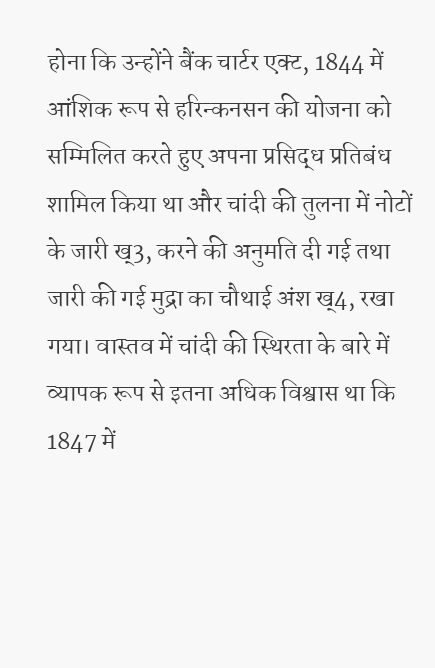होना कि उन्होंने बैंक चार्टर एक्ट, 1844 में आंशिक रूप से हरिन्कनसन की योजना को सम्मिलित करते हुए अपना प्रसिद्ध प्रतिबंध शामिल किया था और चांदी की तुलना में नोटों के जारी ख्3, करने की अनुमति दी गई तथा जारी की गई मुद्रा का चौथाई अंश ख्4, रखा गया। वास्तव में चांदी की स्थिरता के बारे में व्यापक रूप से इतना अधिक विश्वास था कि 1847 में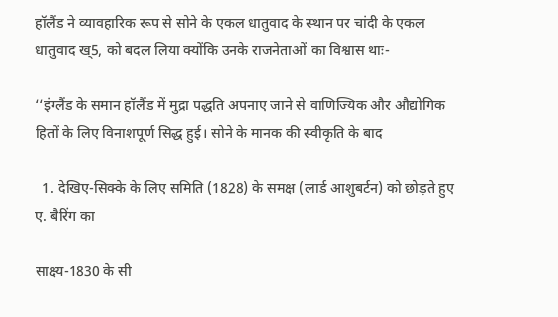हॉलैंड ने व्यावहारिक रूप से सोने के एकल धातुवाद के स्थान पर चांदी के एकल धातुवाद ख्5, को बदल लिया क्योंकि उनके राजनेताओं का विश्वास थाः-

‘‘इंग्लैंड के समान हॉलैंड में मुद्रा पद्धति अपनाए जाने से वाणिज्यिक और औद्योगिक हितों के लिए विनाशपूर्ण सिद्ध हुई। सोने के मानक की स्वीकृति के बाद

  1. देखिए-सिक्के के लिए समिति (1828) के समक्ष (लार्ड आशुबर्टन) को छोड़ते हुए ए. बैरिंग का

साक्ष्य-1830 के सी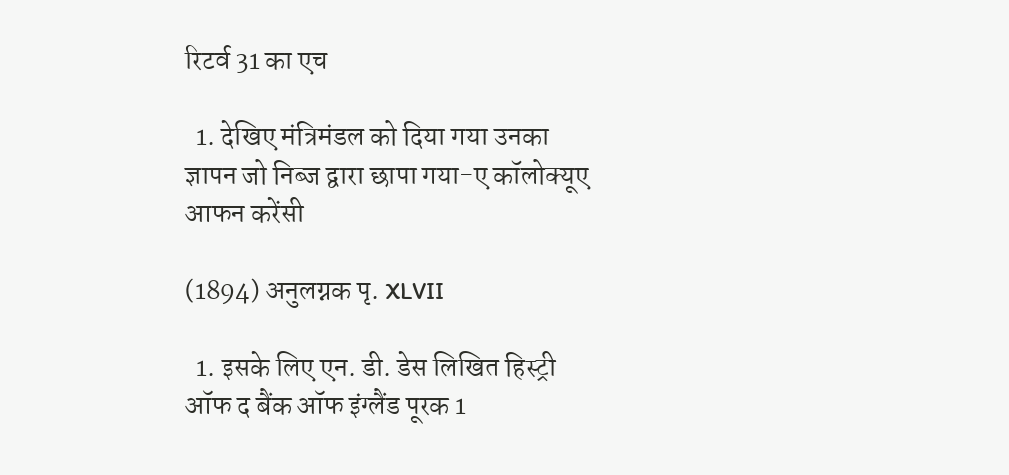रिटर्व 31 का एच

  1. देखिए मंत्रिमंडल को दिया गया उनका ज्ञापन जो निब्ज द्वारा छापा गया-ए कॉलोक्यूए आफन करेंसी

(1894) अनुलग्नक पृ. XLVII

  1. इसके लिए एन. डी. डेस लिखित हिस्ट्री ऑफ द बैंक ऑफ इंग्लैंड पूरक 1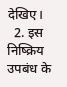देखिए।
  2. इस निष्क्रिय उपबंध के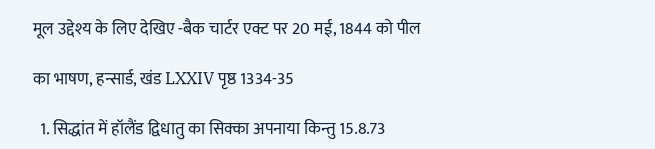मूल उद्देश्य के लिए देखिए -बैक चार्टर एक्ट पर 20 मई, 1844 को पील

का भाषण, हन्सार्ड, खंड LXXIV पृष्ठ 1334-35

  1. सिद्धांत में हॉलैंड द्विधातु का सिक्का अपनाया किन्तु 15.8.73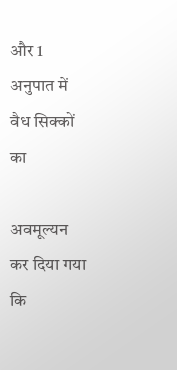और 1 अनुपात में वैध सिक्कों का

अवमूल्यन कर दिया गया कि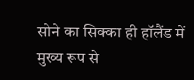सोने का सिक्का ही हॉलैंड में मुख्य रूप से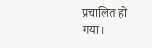प्रचालित हो गया।